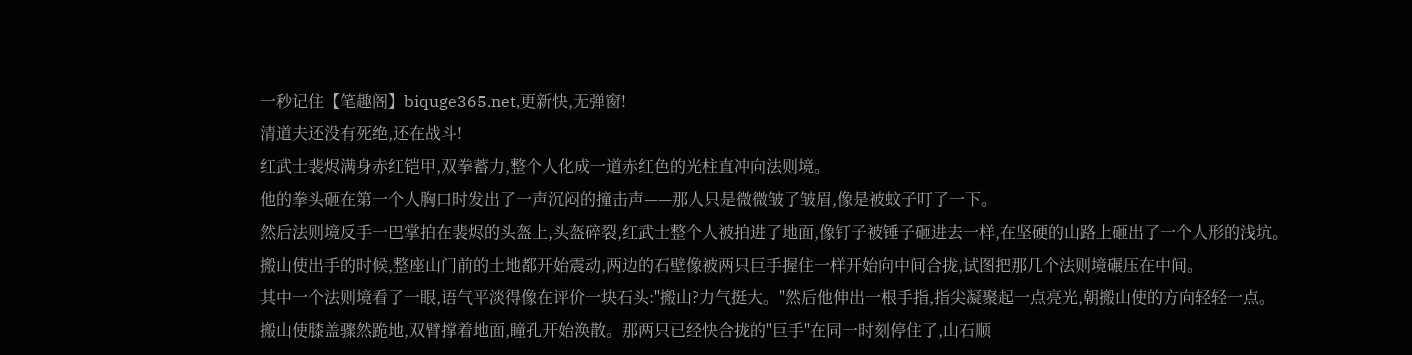一秒记住【笔趣阁】biquge365.net,更新快,无弹窗!
清道夫还没有死绝,还在战斗!
红武士裴烬满身赤红铠甲,双拳蓄力,整个人化成一道赤红色的光柱直冲向法则境。
他的拳头砸在第一个人胸口时发出了一声沉闷的撞击声——那人只是微微皱了皱眉,像是被蚊子叮了一下。
然后法则境反手一巴掌拍在裴烬的头盔上,头盔碎裂,红武士整个人被拍进了地面,像钉子被锤子砸进去一样,在坚硬的山路上砸出了一个人形的浅坑。
搬山使出手的时候,整座山门前的土地都开始震动,两边的石壁像被两只巨手握住一样开始向中间合拢,试图把那几个法则境碾压在中间。
其中一个法则境看了一眼,语气平淡得像在评价一块石头:"搬山?力气挺大。"然后他伸出一根手指,指尖凝聚起一点亮光,朝搬山使的方向轻轻一点。
搬山使膝盖骤然跪地,双臂撑着地面,瞳孔开始涣散。那两只已经快合拢的"巨手"在同一时刻停住了,山石顺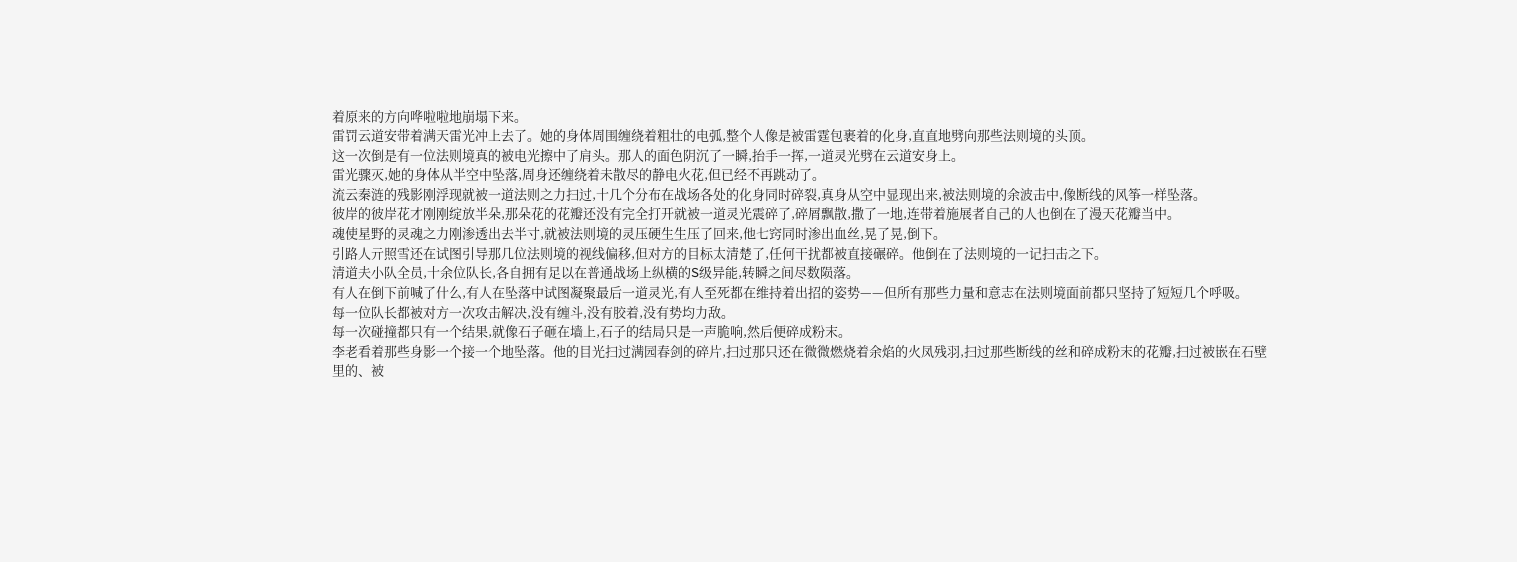着原来的方向哗啦啦地崩塌下来。
雷罚云道安带着满天雷光冲上去了。她的身体周围缠绕着粗壮的电弧,整个人像是被雷霆包裹着的化身,直直地劈向那些法则境的头顶。
这一次倒是有一位法则境真的被电光擦中了肩头。那人的面色阴沉了一瞬,抬手一挥,一道灵光劈在云道安身上。
雷光骤灭,她的身体从半空中坠落,周身还缠绕着未散尽的静电火花,但已经不再跳动了。
流云秦涟的残影刚浮现就被一道法则之力扫过,十几个分布在战场各处的化身同时碎裂,真身从空中显现出来,被法则境的余波击中,像断线的风筝一样坠落。
彼岸的彼岸花才刚刚绽放半朵,那朵花的花瓣还没有完全打开就被一道灵光震碎了,碎屑飘散,撒了一地,连带着施展者自己的人也倒在了漫天花瓣当中。
魂使星野的灵魂之力刚渗透出去半寸,就被法则境的灵压硬生生压了回来,他七窍同时渗出血丝,晃了晃,倒下。
引路人亓照雪还在试图引导那几位法则境的视线偏移,但对方的目标太清楚了,任何干扰都被直接碾碎。他倒在了法则境的一记扫击之下。
清道夫小队全员,十余位队长,各自拥有足以在普通战场上纵横的S级异能,转瞬之间尽数陨落。
有人在倒下前喊了什么,有人在坠落中试图凝聚最后一道灵光,有人至死都在维持着出招的姿势——但所有那些力量和意志在法则境面前都只坚持了短短几个呼吸。
每一位队长都被对方一次攻击解决,没有缠斗,没有胶着,没有势均力敌。
每一次碰撞都只有一个结果,就像石子砸在墙上,石子的结局只是一声脆响,然后便碎成粉末。
李老看着那些身影一个接一个地坠落。他的目光扫过满园春剑的碎片,扫过那只还在微微燃烧着余焰的火凤残羽,扫过那些断线的丝和碎成粉末的花瓣,扫过被嵌在石壁里的、被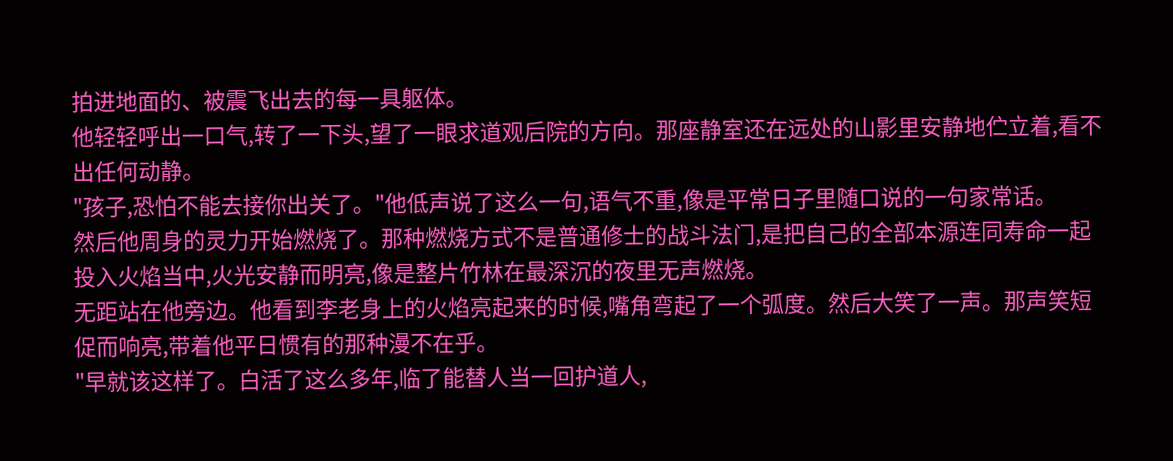拍进地面的、被震飞出去的每一具躯体。
他轻轻呼出一口气,转了一下头,望了一眼求道观后院的方向。那座静室还在远处的山影里安静地伫立着,看不出任何动静。
"孩子,恐怕不能去接你出关了。"他低声说了这么一句,语气不重,像是平常日子里随口说的一句家常话。
然后他周身的灵力开始燃烧了。那种燃烧方式不是普通修士的战斗法门,是把自己的全部本源连同寿命一起投入火焰当中,火光安静而明亮,像是整片竹林在最深沉的夜里无声燃烧。
无距站在他旁边。他看到李老身上的火焰亮起来的时候,嘴角弯起了一个弧度。然后大笑了一声。那声笑短促而响亮,带着他平日惯有的那种漫不在乎。
"早就该这样了。白活了这么多年,临了能替人当一回护道人,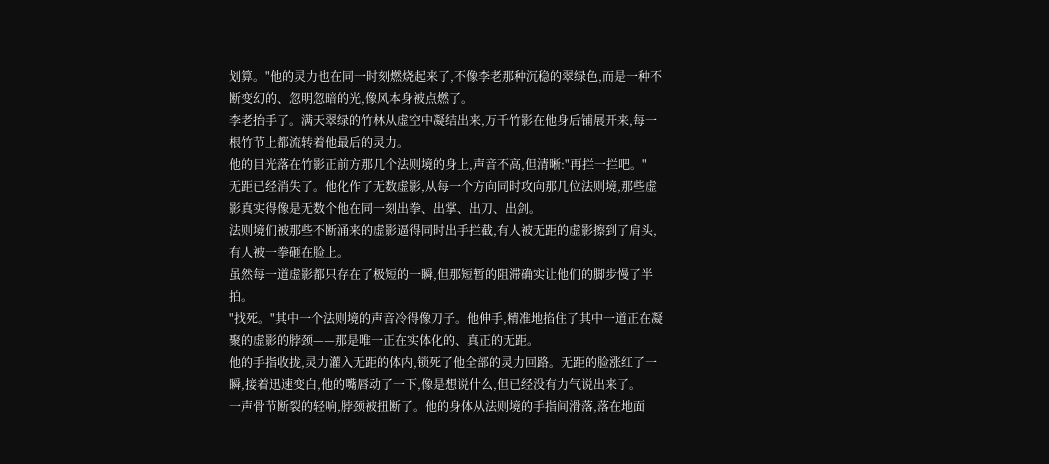划算。"他的灵力也在同一时刻燃烧起来了,不像李老那种沉稳的翠绿色,而是一种不断变幻的、忽明忽暗的光,像风本身被点燃了。
李老抬手了。满天翠绿的竹林从虚空中凝结出来,万千竹影在他身后铺展开来,每一根竹节上都流转着他最后的灵力。
他的目光落在竹影正前方那几个法则境的身上,声音不高,但清晰:"再拦一拦吧。"
无距已经消失了。他化作了无数虚影,从每一个方向同时攻向那几位法则境,那些虚影真实得像是无数个他在同一刻出拳、出掌、出刀、出剑。
法则境们被那些不断涌来的虚影逼得同时出手拦截,有人被无距的虚影擦到了肩头,有人被一拳砸在脸上。
虽然每一道虚影都只存在了极短的一瞬,但那短暂的阻滞确实让他们的脚步慢了半拍。
"找死。"其中一个法则境的声音冷得像刀子。他伸手,精准地掐住了其中一道正在凝聚的虚影的脖颈——那是唯一正在实体化的、真正的无距。
他的手指收拢,灵力灌入无距的体内,锁死了他全部的灵力回路。无距的脸涨红了一瞬,接着迅速变白,他的嘴唇动了一下,像是想说什么,但已经没有力气说出来了。
一声骨节断裂的轻响,脖颈被扭断了。他的身体从法则境的手指间滑落,落在地面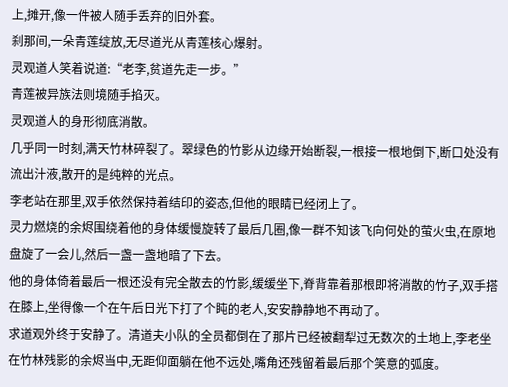上,摊开,像一件被人随手丢弃的旧外套。
刹那间,一朵青莲绽放,无尽道光从青莲核心爆射。
灵观道人笑着说道:“老李,贫道先走一步。”
青莲被异族法则境随手掐灭。
灵观道人的身形彻底消散。
几乎同一时刻,满天竹林碎裂了。翠绿色的竹影从边缘开始断裂,一根接一根地倒下,断口处没有流出汁液,散开的是纯粹的光点。
李老站在那里,双手依然保持着结印的姿态,但他的眼睛已经闭上了。
灵力燃烧的余烬围绕着他的身体缓慢旋转了最后几圈,像一群不知该飞向何处的萤火虫,在原地盘旋了一会儿,然后一盏一盏地暗了下去。
他的身体倚着最后一根还没有完全散去的竹影,缓缓坐下,脊背靠着那根即将消散的竹子,双手搭在膝上,坐得像一个在午后日光下打了个盹的老人,安安静静地不再动了。
求道观外终于安静了。清道夫小队的全员都倒在了那片已经被翻犁过无数次的土地上,李老坐在竹林残影的余烬当中,无距仰面躺在他不远处,嘴角还残留着最后那个笑意的弧度。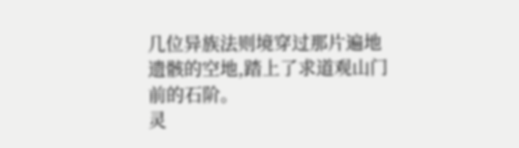几位异族法则境穿过那片遍地遗骸的空地,踏上了求道观山门前的石阶。
灵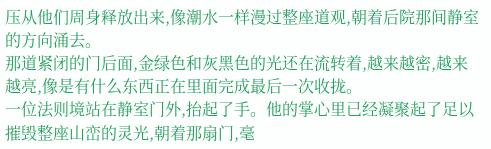压从他们周身释放出来,像潮水一样漫过整座道观,朝着后院那间静室的方向涌去。
那道紧闭的门后面,金绿色和灰黑色的光还在流转着,越来越密,越来越亮,像是有什么东西正在里面完成最后一次收拢。
一位法则境站在静室门外,抬起了手。他的掌心里已经凝聚起了足以摧毁整座山峦的灵光,朝着那扇门,毫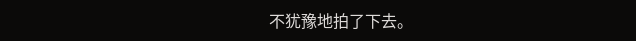不犹豫地拍了下去。